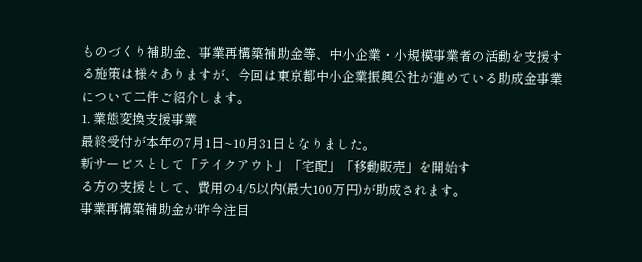ものづくり補助金、事業再構築補助金等、中小企業・小規模事業者の活動を支援する施策は様々ありますが、今回は東京都中小企業振興公社が進めている助成金事業について二件ご紹介します。
1. 業態変換支援事業
最終受付が本年の7月1日~10月31日となりました。
新サービスとして「テイクアウト」「宅配」「移動販売」を開始す
る方の支援として、費用の4/5以内(最大100万円)が助成されます。
事業再構築補助金が昨今注目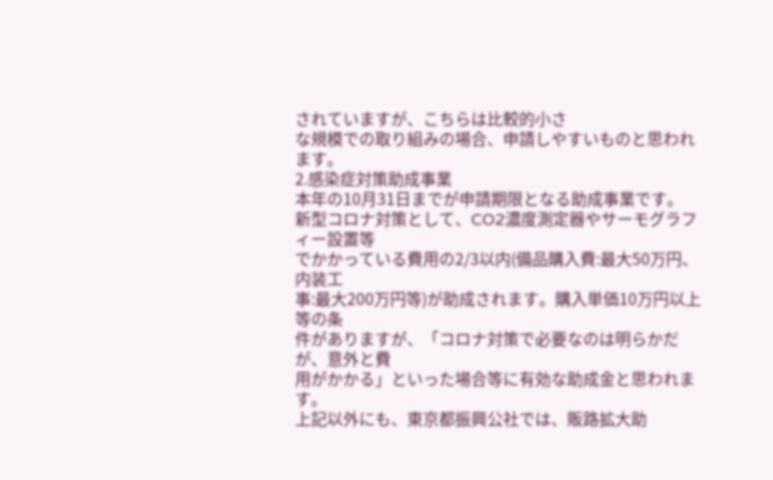されていますが、こちらは比較的小さ
な規模での取り組みの場合、申請しやすいものと思われます。
2.感染症対策助成事業
本年の10月31日までが申請期限となる助成事業です。
新型コロナ対策として、CO2濃度測定器やサーモグラフィー設置等
でかかっている費用の2/3以内(備品購入費:最大50万円、内装工
事:最大200万円等)が助成されます。購入単価10万円以上等の条
件がありますが、「コロナ対策で必要なのは明らかだが、意外と費
用がかかる」といった場合等に有効な助成金と思われます。
上記以外にも、東京都振興公社では、販路拡大助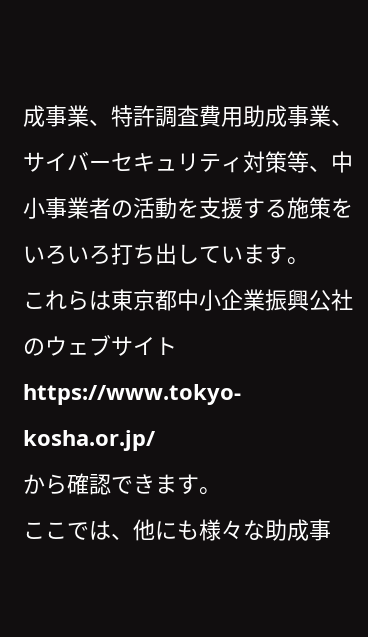成事業、特許調査費用助成事業、サイバーセキュリティ対策等、中小事業者の活動を支援する施策をいろいろ打ち出しています。
これらは東京都中小企業振興公社のウェブサイト
https://www.tokyo-kosha.or.jp/
から確認できます。
ここでは、他にも様々な助成事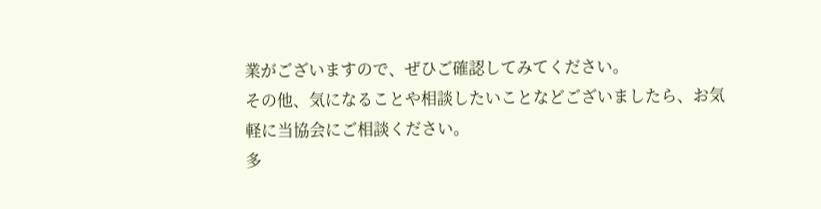業がございますので、ぜひご確認してみてください。
その他、気になることや相談したいことなどございましたら、お気軽に当協会にご相談ください。
多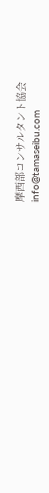摩西部コンサルタント協会
info@tamaseibu.com